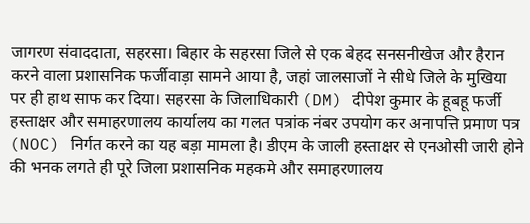जागरण संवाददाता, सहरसा। बिहार के सहरसा जिले से एक बेहद सनसनीखेज और हैरान करने वाला प्रशासनिक फर्जीवाड़ा सामने आया है, जहां जालसाजों ने सीधे जिले के मुखिया पर ही हाथ साफ कर दिया। सहरसा के जिलाधिकारी (DM) दीपेश कुमार के हूबहू फर्जी हस्ताक्षर और समाहरणालय कार्यालय का गलत पत्रांक नंबर उपयोग कर अनापत्ति प्रमाण पत्र (NOC) निर्गत करने का यह बड़ा मामला है। डीएम के जाली हस्ताक्षर से एनओसी जारी होने की भनक लगते ही पूरे जिला प्रशासनिक महकमे और समाहरणालय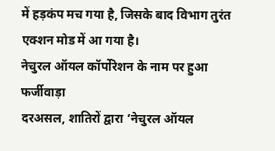में हड़कंप मच गया है, जिसके बाद विभाग तुरंत एक्शन मोड में आ गया है।
नेचुरल ऑयल कॉर्पोरेशन के नाम पर हुआ फर्जीवाड़ा
दरअसल, शातिरों द्वारा ‘नेचुरल ऑयल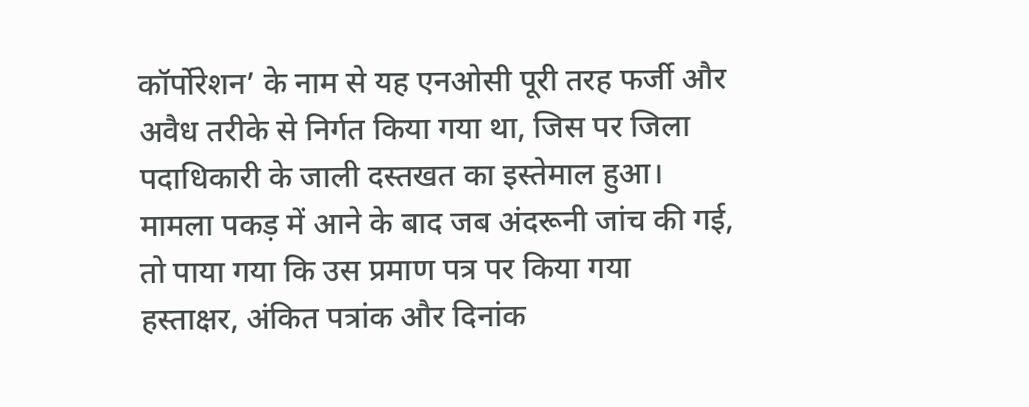कॉर्पोरेशन’ के नाम से यह एनओसी पूरी तरह फर्जी और अवैध तरीके से निर्गत किया गया था, जिस पर जिला पदाधिकारी के जाली दस्तखत का इस्तेमाल हुआ। मामला पकड़ में आने के बाद जब अंदरूनी जांच की गई, तो पाया गया कि उस प्रमाण पत्र पर किया गया हस्ताक्षर, अंकित पत्रांक और दिनांक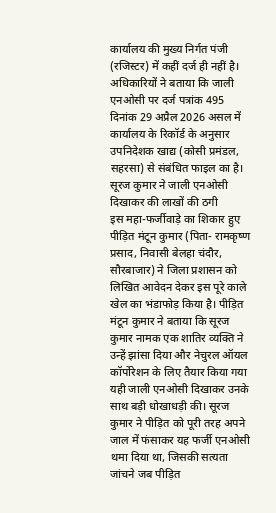कार्यालय की मुख्य निर्गत पंजी (रजिस्टर) में कहीं दर्ज ही नहीं है। अधिकारियों ने बताया कि जाली एनओसी पर दर्ज पत्रांक 495 दिनांक 29 अप्रैल 2026 असल में कार्यालय के रिकॉर्ड के अनुसार उपनिदेशक खाद्य (कोसी प्रमंडल, सहरसा) से संबंधित फाइल का है।
सूरज कुमार ने जाली एनओसी दिखाकर की लाखों की ठगी
इस महा-फर्जीवाड़े का शिकार हुए पीड़ित मंटून कुमार (पिता- रामकृष्ण प्रसाद, निवासी बेलहा चंदौर, सौरबाजार) ने जिला प्रशासन को लिखित आवेदन देकर इस पूरे काले खेल का भंडाफोड़ किया है। पीड़ित मंटून कुमार ने बताया कि सूरज कुमार नामक एक शातिर व्यक्ति ने उन्हें झांसा दिया और नेचुरल ऑयल कॉर्पोरेशन के लिए तैयार किया गया यही जाली एनओसी दिखाकर उनके साथ बड़ी धोखाधड़ी की। सूरज कुमार ने पीड़ित को पूरी तरह अपने जाल में फंसाकर यह फर्जी एनओसी थमा दिया था, जिसकी सत्यता जांचने जब पीड़ित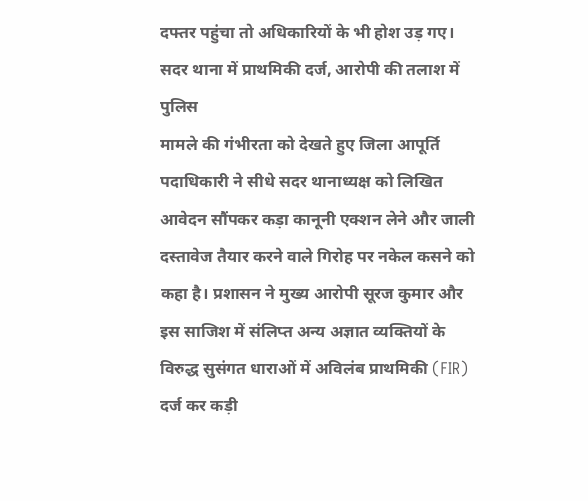दफ्तर पहुंचा तो अधिकारियों के भी होश उड़ गए।
सदर थाना में प्राथमिकी दर्ज, आरोपी की तलाश में पुलिस
मामले की गंभीरता को देखते हुए जिला आपूर्ति पदाधिकारी ने सीधे सदर थानाध्यक्ष को लिखित आवेदन सौंपकर कड़ा कानूनी एक्शन लेने और जाली दस्तावेज तैयार करने वाले गिरोह पर नकेल कसने को कहा है। प्रशासन ने मुख्य आरोपी सूरज कुमार और इस साजिश में संलिप्त अन्य अज्ञात व्यक्तियों के विरुद्ध सुसंगत धाराओं में अविलंब प्राथमिकी (FIR) दर्ज कर कड़ी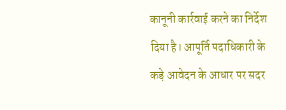कानूनी कार्रवाई करने का निर्देश दिया है। आपूर्ति पदाधिकारी के कड़े आवेदन के आधार पर सदर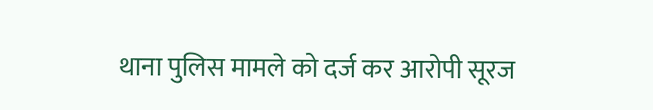थाना पुलिस मामले को दर्ज कर आरोपी सूरज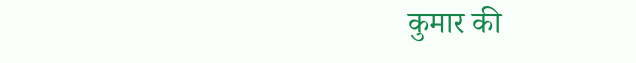कुमार की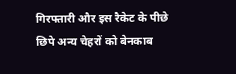गिरफ्तारी और इस रैकेट के पीछे छिपे अन्य चेहरों को बेनकाब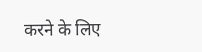करने के लिए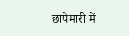छापेमारी में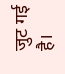जुट गई है।